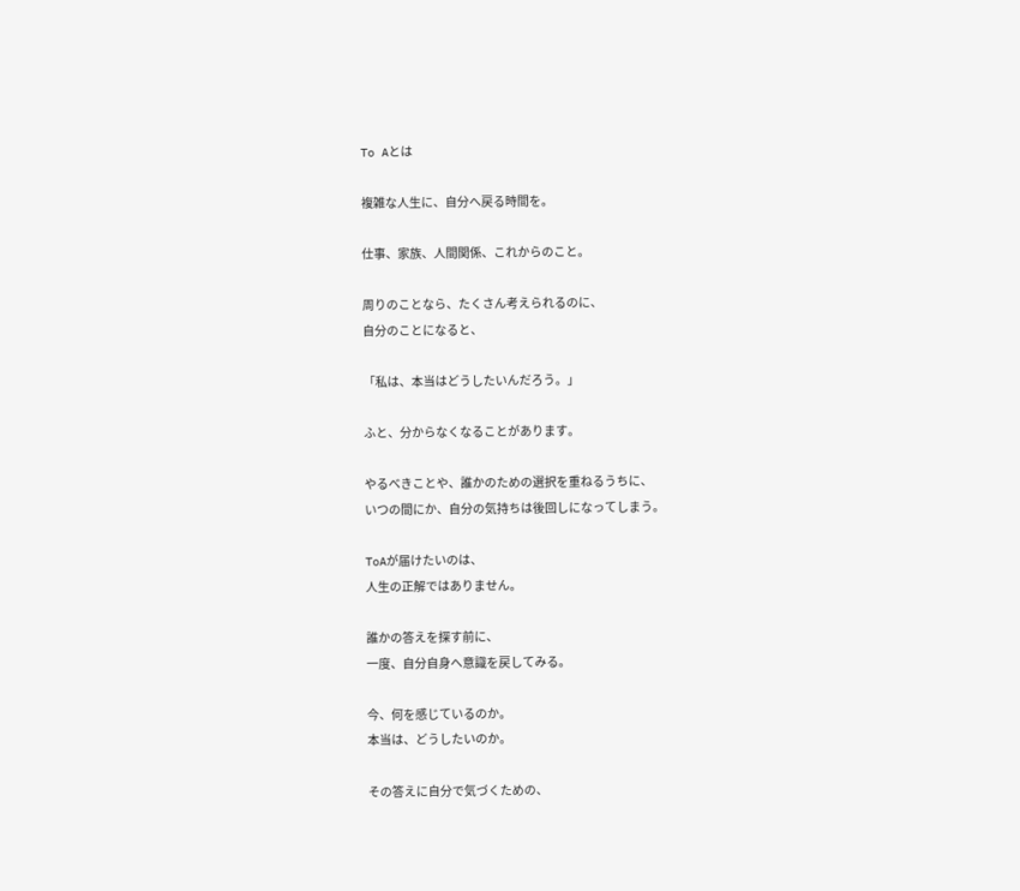To Aとは

複雑な人生に、自分へ戻る時間を。

仕事、家族、人間関係、これからのこと。

周りのことなら、たくさん考えられるのに、
自分のことになると、

「私は、本当はどうしたいんだろう。」

ふと、分からなくなることがあります。

やるべきことや、誰かのための選択を重ねるうちに、
いつの間にか、自分の気持ちは後回しになってしまう。

ToAが届けたいのは、
人生の正解ではありません。

誰かの答えを探す前に、
一度、自分自身へ意識を戻してみる。

今、何を感じているのか。
本当は、どうしたいのか。

その答えに自分で気づくための、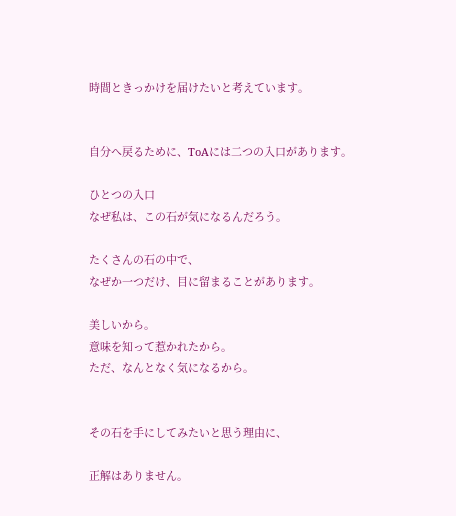時間ときっかけを届けたいと考えています。


自分へ戻るために、ToAには二つの入口があります。

ひとつの入口
なぜ私は、この石が気になるんだろう。

たくさんの石の中で、
なぜか一つだけ、目に留まることがあります。

美しいから。
意味を知って惹かれたから。
ただ、なんとなく気になるから。


その石を手にしてみたいと思う理由に、

正解はありません。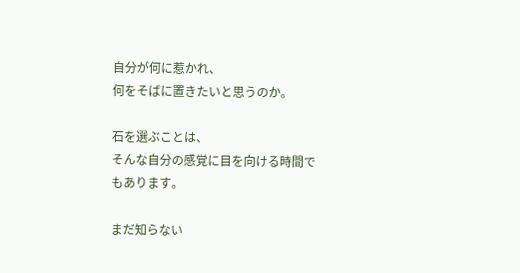自分が何に惹かれ、
何をそばに置きたいと思うのか。

石を選ぶことは、
そんな自分の感覚に目を向ける時間でもあります。

まだ知らない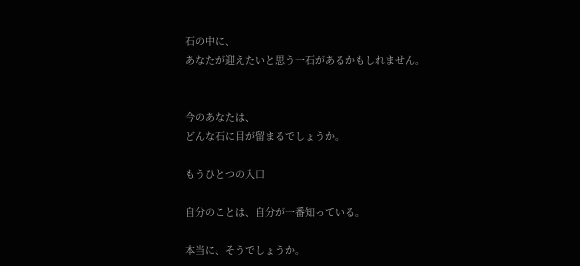石の中に、
あなたが迎えたいと思う一石があるかもしれません。


今のあなたは、
どんな石に目が留まるでしょうか。

もうひとつの入口

自分のことは、自分が一番知っている。

本当に、そうでしょうか。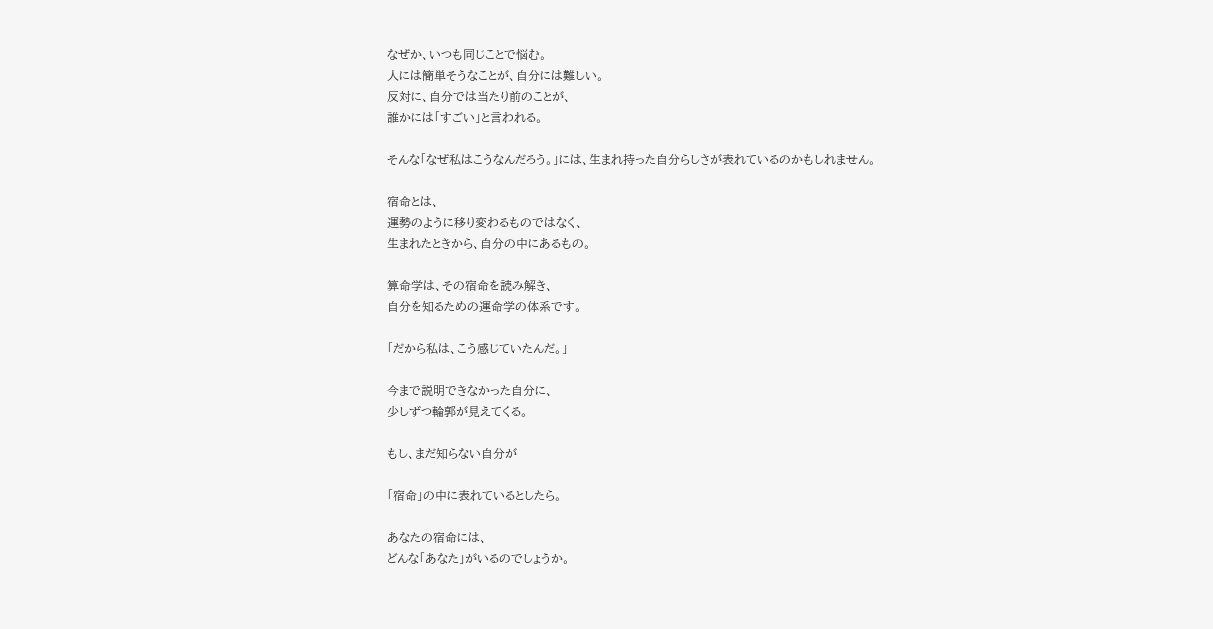なぜか、いつも同じことで悩む。
人には簡単そうなことが、自分には難しい。
反対に、自分では当たり前のことが、
誰かには「すごい」と言われる。

そんな「なぜ私はこうなんだろう。」には、生まれ持った自分らしさが表れているのかもしれません。

宿命とは、
運勢のように移り変わるものではなく、
生まれたときから、自分の中にあるもの。

算命学は、その宿命を読み解き、
自分を知るための運命学の体系です。

「だから私は、こう感じていたんだ。」

今まで説明できなかった自分に、
少しずつ輪郭が見えてくる。

もし、まだ知らない自分が

「宿命」の中に表れているとしたら。

あなたの宿命には、
どんな「あなた」がいるのでしょうか。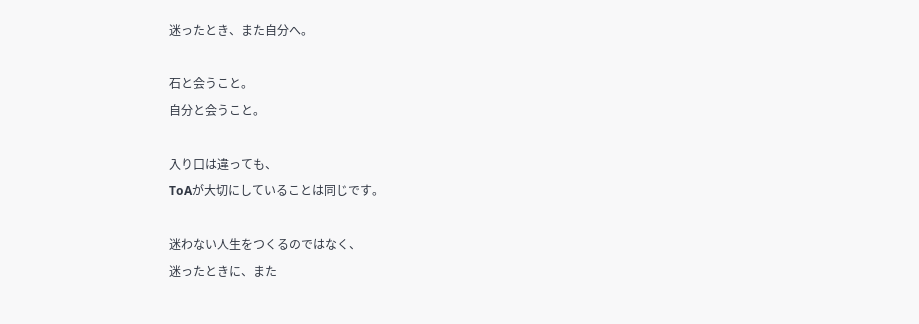迷ったとき、また自分へ。

石と会うこと。
自分と会うこと。

入り口は違っても、
ToAが大切にしていることは同じです。

迷わない人生をつくるのではなく、
迷ったときに、また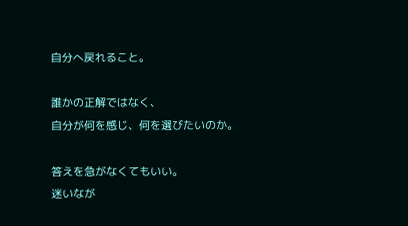自分へ戻れること。

誰かの正解ではなく、
自分が何を感じ、何を選びたいのか。

答えを急がなくてもいい。
迷いなが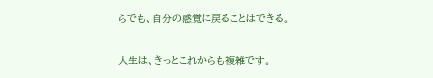らでも、自分の感覚に戻ることはできる。


人生は、きっとこれからも複雑です。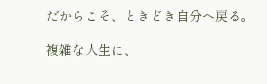だからこそ、ときどき自分へ戻る。

複雑な人生に、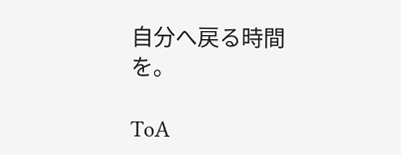自分へ戻る時間を。

ToA